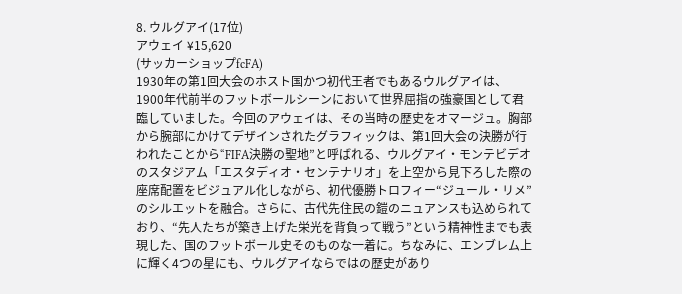8. ウルグアイ(17位)
アウェイ ¥15,620
(サッカーショップfcFA)
1930年の第1回大会のホスト国かつ初代王者でもあるウルグアイは、1900年代前半のフットボールシーンにおいて世界屈指の強豪国として君臨していました。今回のアウェイは、その当時の歴史をオマージュ。胸部から腕部にかけてデザインされたグラフィックは、第1回大会の決勝が行われたことから“FIFA決勝の聖地”と呼ばれる、ウルグアイ・モンテビデオのスタジアム「エスタディオ・センテナリオ」を上空から見下ろした際の座席配置をビジュアル化しながら、初代優勝トロフィー“ジュール・リメ”のシルエットを融合。さらに、古代先住民の鎧のニュアンスも込められており、“先人たちが築き上げた栄光を背負って戦う”という精神性までも表現した、国のフットボール史そのものな一着に。ちなみに、エンブレム上に輝く4つの星にも、ウルグアイならではの歴史があり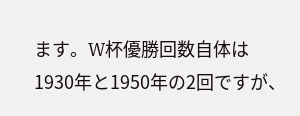ます。W杯優勝回数自体は1930年と1950年の2回ですが、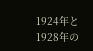1924年と1928年の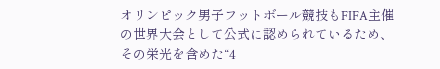オリンピック男子フットボール競技もFIFA主催の世界大会として公式に認められているため、その栄光を含めた“4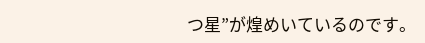つ星”が煌めいているのです。